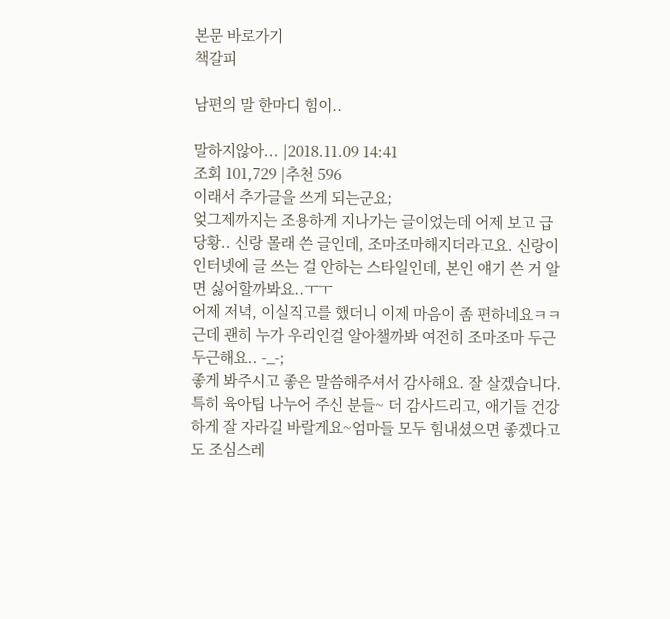본문 바로가기
책갈피

남편의 말 한마디 힘이..

말하지않아... |2018.11.09 14:41
조회 101,729 |추천 596
이래서 추가글을 쓰게 되는군요;
엊그제까지는 조용하게 지나가는 글이었는데 어제 보고 급 당황.. 신랑 몰래 쓴 글인데, 조마조마해지더라고요. 신랑이 인터넷에 글 쓰는 걸 안하는 스타일인데, 본인 얘기 쓴 거 알면 싫어할까봐요..ㅜㅜ
어제 저녁, 이실직고를 했더니 이제 마음이 좀 편하네요ㅋㅋ
근데 괜히 누가 우리인걸 알아챌까봐 여전히 조마조마 두근두근해요.. -_-;
좋게 봐주시고 좋은 말씀해주셔서 감사해요. 잘 살겠습니다.
특히 육아팁 나누어 주신 분들~ 더 감사드리고, 애기들 건강하게 잘 자라길 바랄게요~엄마들 모두 힘내셨으면 좋겠다고도 조심스레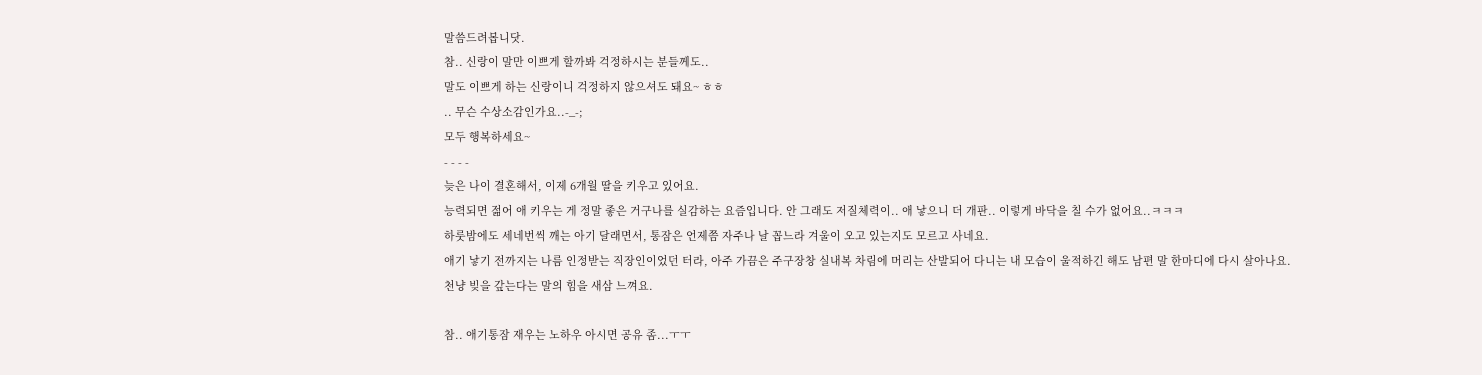말씀드려봅니닷.
참.. 신랑이 말만 이쁘게 할까봐 걱정하시는 분들께도..
말도 이쁘게 하는 신랑이니 걱정하지 않으셔도 돼요~ ㅎㅎ
.. 무슨 수상소감인가요..-_-;
모두 행복하세요~
- - - -
늦은 나이 결혼해서, 이제 6개월 딸을 키우고 있어요.
능력되면 젊어 애 키우는 게 정말 좋은 거구나를 실감하는 요즘입니다. 안 그래도 저질체력이.. 애 낳으니 더 개판.. 이렇게 바닥을 칠 수가 없어요..ㅋㅋㅋ
하룻밤에도 세네번씩 깨는 아기 달래면서, 통잠은 언제쯤 자주나 날 꼽느라 겨울이 오고 있는지도 모르고 사네요.
애기 낳기 전까지는 나름 인정받는 직장인이었던 터라, 아주 가끔은 주구장창 실내복 차림에 머리는 산발되어 다니는 내 모습이 울적하긴 해도 남편 말 한마디에 다시 살아나요.
천냥 빚을 갚는다는 말의 힘을 새삼 느껴요.

참.. 애기통잠 재우는 노하우 아시면 공유 좀...ㅜㅜ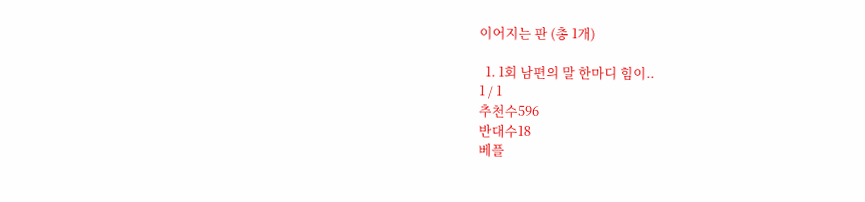이어지는 판 (총 1개)

  1. 1회 남편의 말 한마디 힘이..
1 / 1
추천수596
반대수18
베플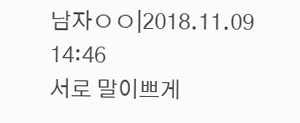남자ㅇㅇ|2018.11.09 14:46
서로 말이쁘게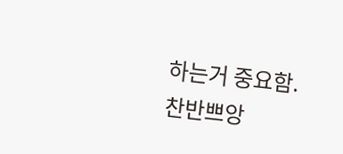하는거 중요함.
찬반쁘앙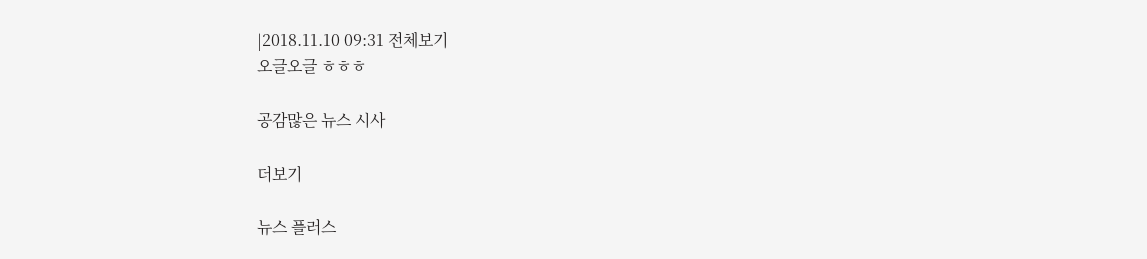|2018.11.10 09:31 전체보기
오글오글 ㅎㅎㅎ

공감많은 뉴스 시사

더보기

뉴스 플러스